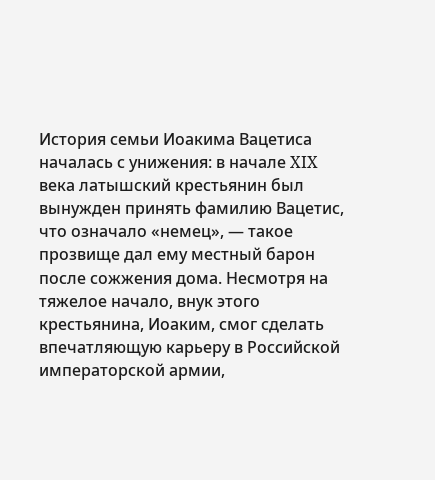История семьи Иоакима Вацетиса началась с унижения: в начале XIX века латышский крестьянин был вынужден принять фамилию Вацетис, что означало «немец», — такое прозвище дал ему местный барон после сожжения дома. Несмотря на тяжелое начало, внук этого крестьянина, Иоаким, смог сделать впечатляющую карьеру в Российской императорской армии,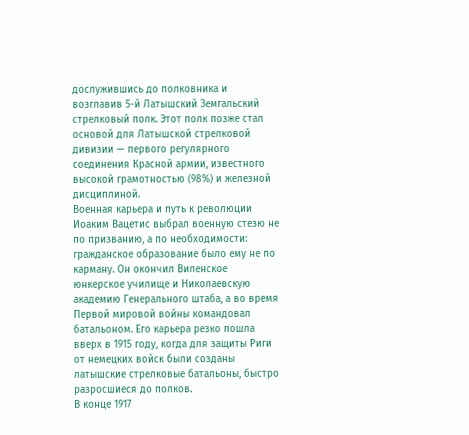дослужившись до полковника и возглавив 5-й Латышский Земгальский стрелковый полк. Этот полк позже стал основой для Латышской стрелковой дивизии — первого регулярного соединения Красной армии, известного высокой грамотностью (98%) и железной дисциплиной.
Военная карьера и путь к революции
Иоаким Вацетис выбрал военную стезю не по призванию, а по необходимости: гражданское образование было ему не по карману. Он окончил Виленское юнкерское училище и Николаевскую академию Генерального штаба, а во время Первой мировой войны командовал батальоном. Его карьера резко пошла вверх в 1915 году, когда для защиты Риги от немецких войск были созданы латышские стрелковые батальоны, быстро разросшиеся до полков.
В конце 1917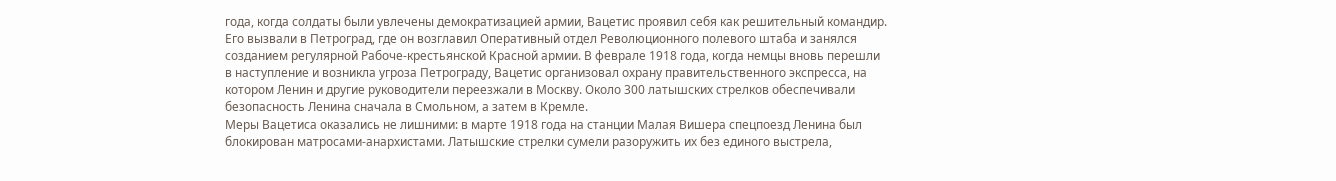года, когда солдаты были увлечены демократизацией армии, Вацетис проявил себя как решительный командир. Его вызвали в Петроград, где он возглавил Оперативный отдел Революционного полевого штаба и занялся созданием регулярной Рабоче-крестьянской Красной армии. В феврале 1918 года, когда немцы вновь перешли в наступление и возникла угроза Петрограду, Вацетис организовал охрану правительственного экспресса, на котором Ленин и другие руководители переезжали в Москву. Около 300 латышских стрелков обеспечивали безопасность Ленина сначала в Смольном, а затем в Кремле.
Меры Вацетиса оказались не лишними: в марте 1918 года на станции Малая Вишера спецпоезд Ленина был блокирован матросами-анархистами. Латышские стрелки сумели разоружить их без единого выстрела,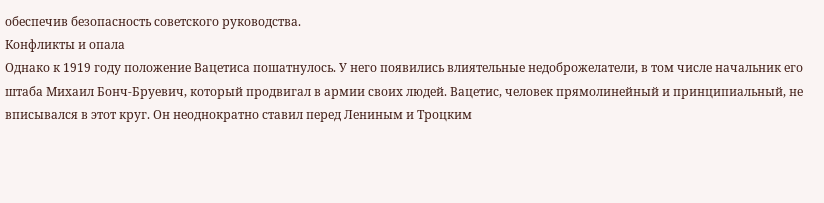обеспечив безопасность советского руководства.
Конфликты и опала
Однако к 1919 году положение Вацетиса пошатнулось. У него появились влиятельные недоброжелатели, в том числе начальник его штаба Михаил Бонч-Бруевич, который продвигал в армии своих людей. Вацетис, человек прямолинейный и принципиальный, не вписывался в этот круг. Он неоднократно ставил перед Лениным и Троцким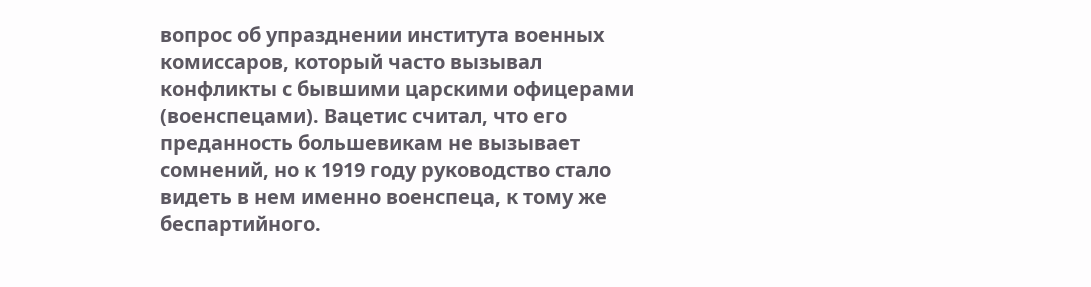вопрос об упразднении института военных комиссаров, который часто вызывал конфликты с бывшими царскими офицерами (военспецами). Вацетис считал, что его преданность большевикам не вызывает сомнений, но к 1919 году руководство стало видеть в нем именно военспеца, к тому же беспартийного.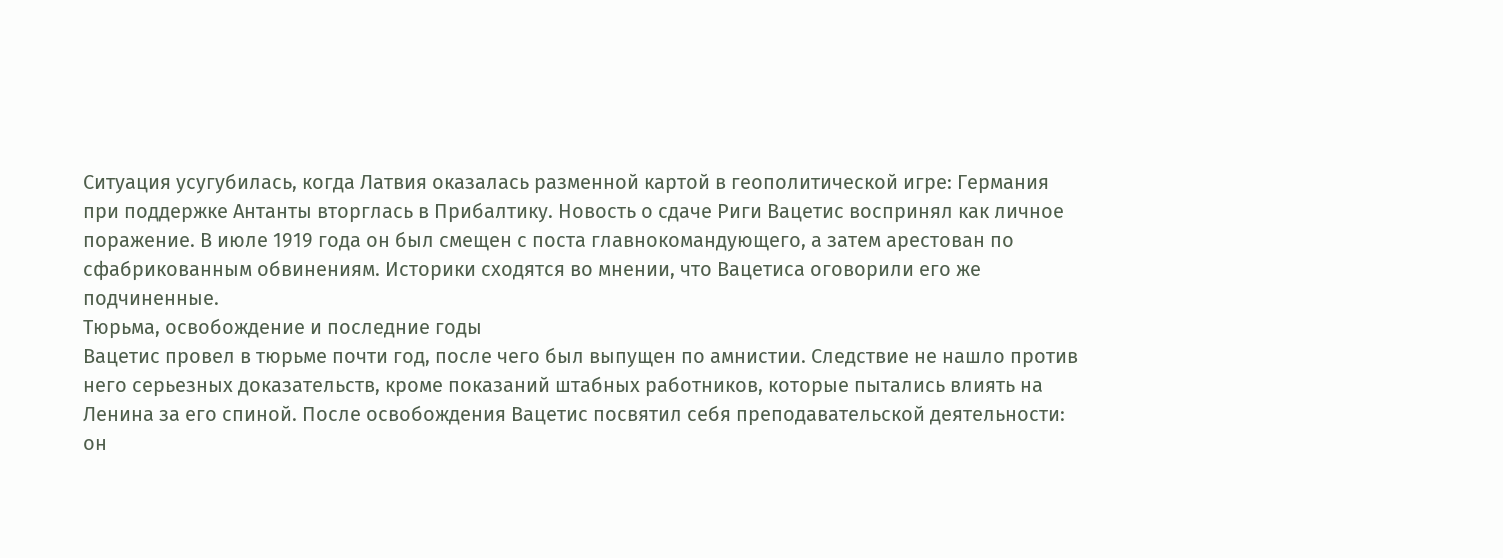Ситуация усугубилась, когда Латвия оказалась разменной картой в геополитической игре: Германия при поддержке Антанты вторглась в Прибалтику. Новость о сдаче Риги Вацетис воспринял как личное поражение. В июле 1919 года он был смещен с поста главнокомандующего, а затем арестован по сфабрикованным обвинениям. Историки сходятся во мнении, что Вацетиса оговорили его же подчиненные.
Тюрьма, освобождение и последние годы
Вацетис провел в тюрьме почти год, после чего был выпущен по амнистии. Следствие не нашло против него серьезных доказательств, кроме показаний штабных работников, которые пытались влиять на Ленина за его спиной. После освобождения Вацетис посвятил себя преподавательской деятельности: он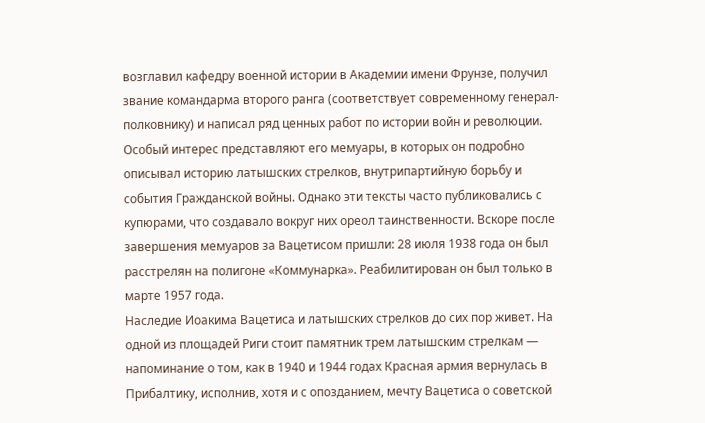возглавил кафедру военной истории в Академии имени Фрунзе, получил звание командарма второго ранга (соответствует современному генерал-полковнику) и написал ряд ценных работ по истории войн и революции.
Особый интерес представляют его мемуары, в которых он подробно описывал историю латышских стрелков, внутрипартийную борьбу и события Гражданской войны. Однако эти тексты часто публиковались с купюрами, что создавало вокруг них ореол таинственности. Вскоре после завершения мемуаров за Вацетисом пришли: 28 июля 1938 года он был расстрелян на полигоне «Коммунарка». Реабилитирован он был только в марте 1957 года.
Наследие Иоакима Вацетиса и латышских стрелков до сих пор живет. На одной из площадей Риги стоит памятник трем латышским стрелкам — напоминание о том, как в 1940 и 1944 годах Красная армия вернулась в Прибалтику, исполнив, хотя и с опозданием, мечту Вацетиса о советской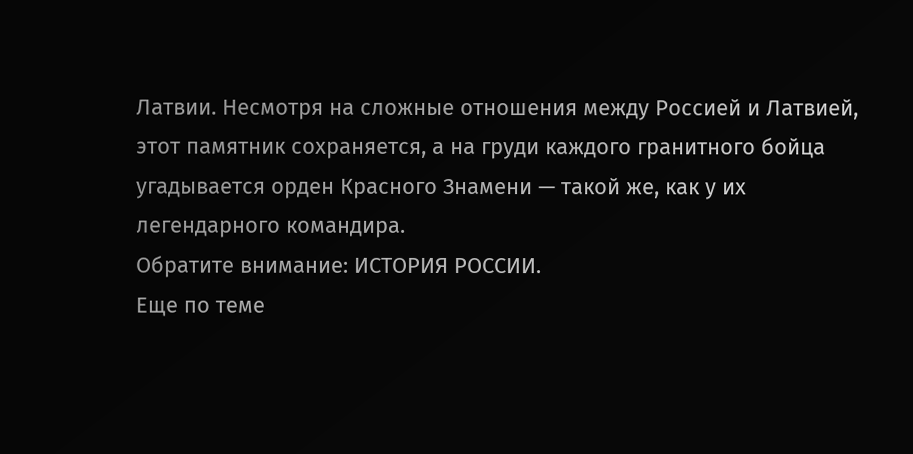Латвии. Несмотря на сложные отношения между Россией и Латвией, этот памятник сохраняется, а на груди каждого гранитного бойца угадывается орден Красного Знамени — такой же, как у их легендарного командира.
Обратите внимание: ИСТОРИЯ РОССИИ.
Еще по теме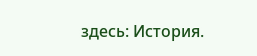здесь: История.